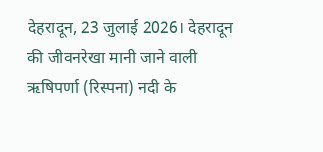देहरादून, 23 जुलाई 2026। देहरादून की जीवनरेखा मानी जाने वाली ऋषिपर्णा (रिस्पना) नदी के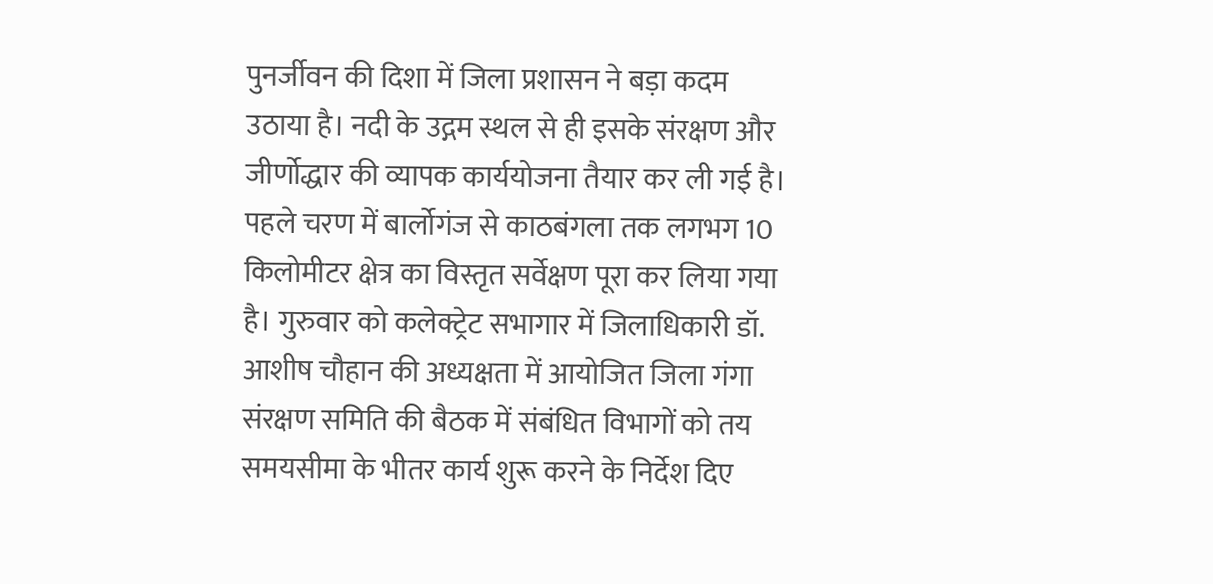पुनर्जीवन की दिशा में जिला प्रशासन ने बड़ा कदम उठाया है। नदी के उद्गम स्थल से ही इसके संरक्षण और जीर्णोद्धार की व्यापक कार्ययोजना तैयार कर ली गई है। पहले चरण में बार्लोगंज से काठबंगला तक लगभग 10 किलोमीटर क्षेत्र का विस्तृत सर्वेक्षण पूरा कर लिया गया है। गुरुवार को कलेक्ट्रेट सभागार में जिलाधिकारी डॉ. आशीष चौहान की अध्यक्षता में आयोजित जिला गंगा संरक्षण समिति की बैठक में संबंधित विभागों को तय समयसीमा के भीतर कार्य शुरू करने के निर्देश दिए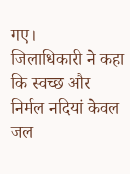गए।
जिलाधिकारी ने कहा कि स्वच्छ और निर्मल नदियां केवल जल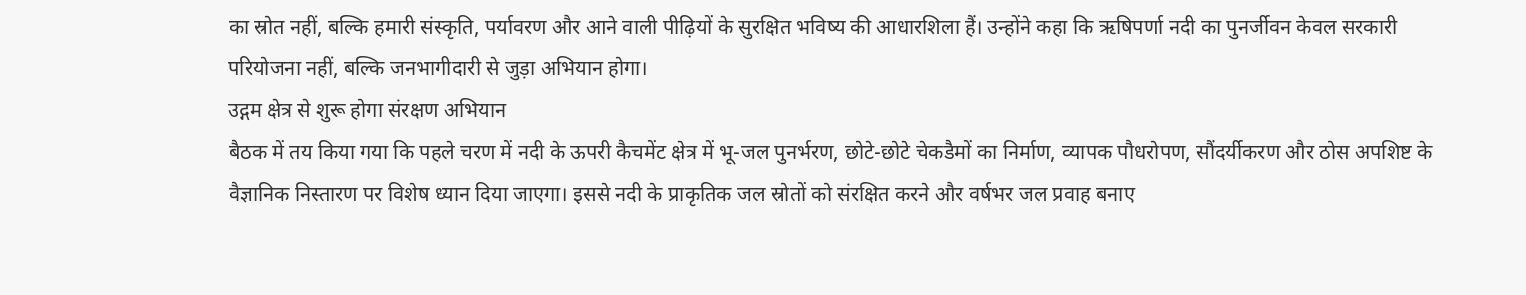का स्रोत नहीं, बल्कि हमारी संस्कृति, पर्यावरण और आने वाली पीढ़ियों के सुरक्षित भविष्य की आधारशिला हैं। उन्होंने कहा कि ऋषिपर्णा नदी का पुनर्जीवन केवल सरकारी परियोजना नहीं, बल्कि जनभागीदारी से जुड़ा अभियान होगा।
उद्गम क्षेत्र से शुरू होगा संरक्षण अभियान
बैठक में तय किया गया कि पहले चरण में नदी के ऊपरी कैचमेंट क्षेत्र में भू-जल पुनर्भरण, छोटे-छोटे चेकडैमों का निर्माण, व्यापक पौधरोपण, सौंदर्यीकरण और ठोस अपशिष्ट के वैज्ञानिक निस्तारण पर विशेष ध्यान दिया जाएगा। इससे नदी के प्राकृतिक जल स्रोतों को संरक्षित करने और वर्षभर जल प्रवाह बनाए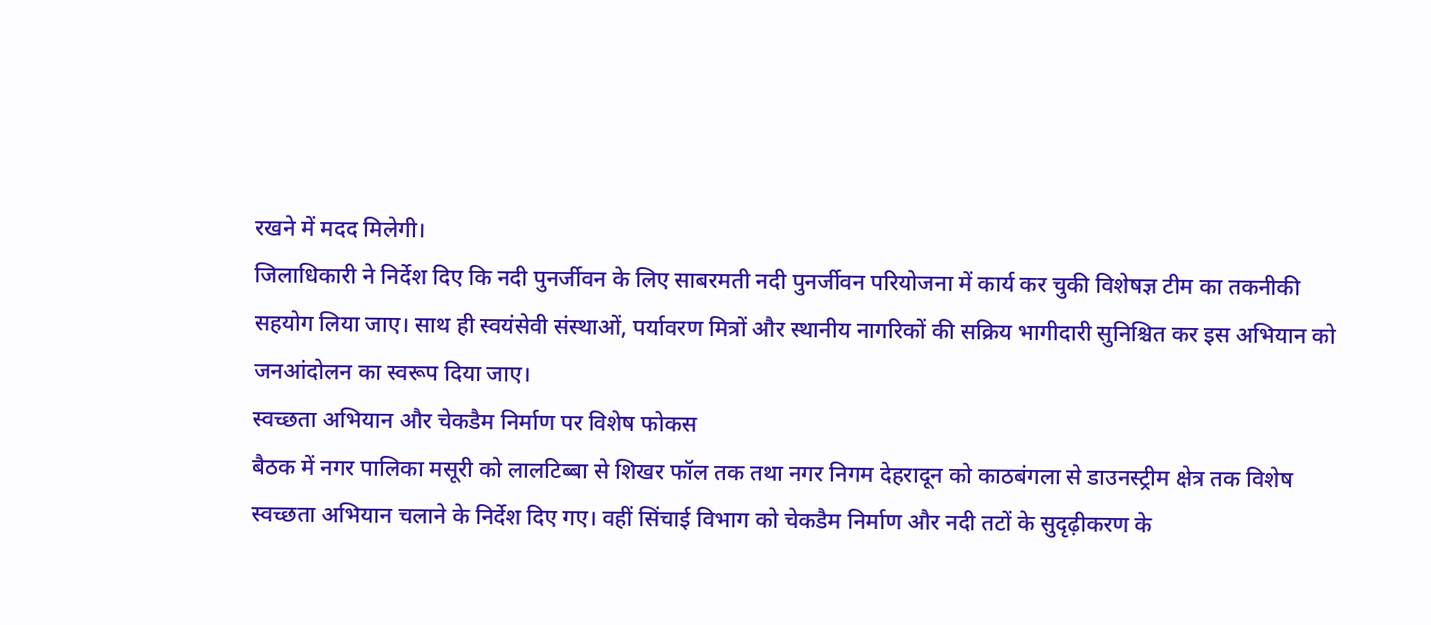रखने में मदद मिलेगी।
जिलाधिकारी ने निर्देश दिए कि नदी पुनर्जीवन के लिए साबरमती नदी पुनर्जीवन परियोजना में कार्य कर चुकी विशेषज्ञ टीम का तकनीकी सहयोग लिया जाए। साथ ही स्वयंसेवी संस्थाओं, पर्यावरण मित्रों और स्थानीय नागरिकों की सक्रिय भागीदारी सुनिश्चित कर इस अभियान को जनआंदोलन का स्वरूप दिया जाए।
स्वच्छता अभियान और चेकडैम निर्माण पर विशेष फोकस
बैठक में नगर पालिका मसूरी को लालटिब्बा से शिखर फॉल तक तथा नगर निगम देहरादून को काठबंगला से डाउनस्ट्रीम क्षेत्र तक विशेष स्वच्छता अभियान चलाने के निर्देश दिए गए। वहीं सिंचाई विभाग को चेकडैम निर्माण और नदी तटों के सुदृढ़ीकरण के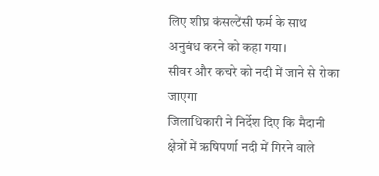लिए शीघ्र कंसल्टेंसी फर्म के साथ अनुबंध करने को कहा गया।
सीवर और कचरे को नदी में जाने से रोका जाएगा
जिलाधिकारी ने निर्देश दिए कि मैदानी क्षेत्रों में ऋषिपर्णा नदी में गिरने वाले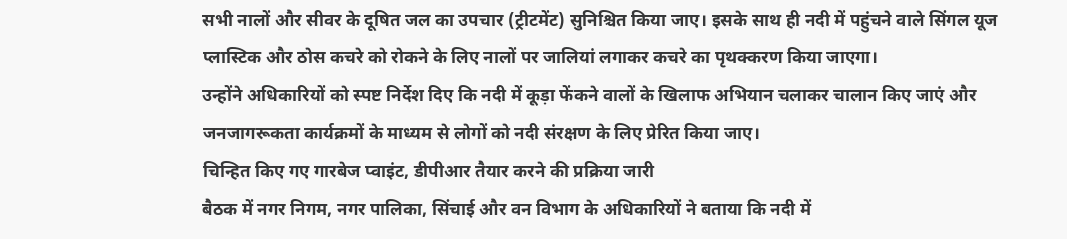सभी नालों और सीवर के दूषित जल का उपचार (ट्रीटमेंट) सुनिश्चित किया जाए। इसके साथ ही नदी में पहुंचने वाले सिंगल यूज प्लास्टिक और ठोस कचरे को रोकने के लिए नालों पर जालियां लगाकर कचरे का पृथक्करण किया जाएगा।
उन्होंने अधिकारियों को स्पष्ट निर्देश दिए कि नदी में कूड़ा फेंकने वालों के खिलाफ अभियान चलाकर चालान किए जाएं और जनजागरूकता कार्यक्रमों के माध्यम से लोगों को नदी संरक्षण के लिए प्रेरित किया जाए।
चिन्हित किए गए गारबेज प्वाइंट, डीपीआर तैयार करने की प्रक्रिया जारी
बैठक में नगर निगम, नगर पालिका, सिंचाई और वन विभाग के अधिकारियों ने बताया कि नदी में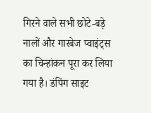गिरने वाले सभी छोटे-बड़े नालों और गारबेज प्वाइंट्स का चिन्हांकन पूरा कर लिया गया है। डंपिंग साइट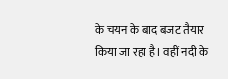के चयन के बाद बजट तैयार किया जा रहा है। वहीं नदी के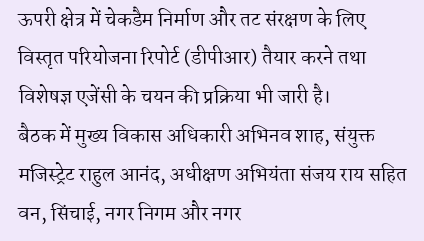ऊपरी क्षेत्र में चेकडैम निर्माण और तट संरक्षण के लिए विस्तृत परियोजना रिपोर्ट (डीपीआर) तैयार करने तथा विशेषज्ञ एजेंसी के चयन की प्रक्रिया भी जारी है।
बैठक में मुख्य विकास अधिकारी अभिनव शाह, संयुक्त मजिस्ट्रेट राहुल आनंद, अधीक्षण अभियंता संजय राय सहित वन, सिंचाई, नगर निगम और नगर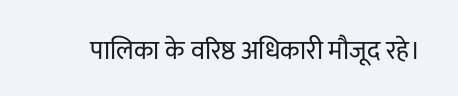पालिका के वरिष्ठ अधिकारी मौजूद रहे।